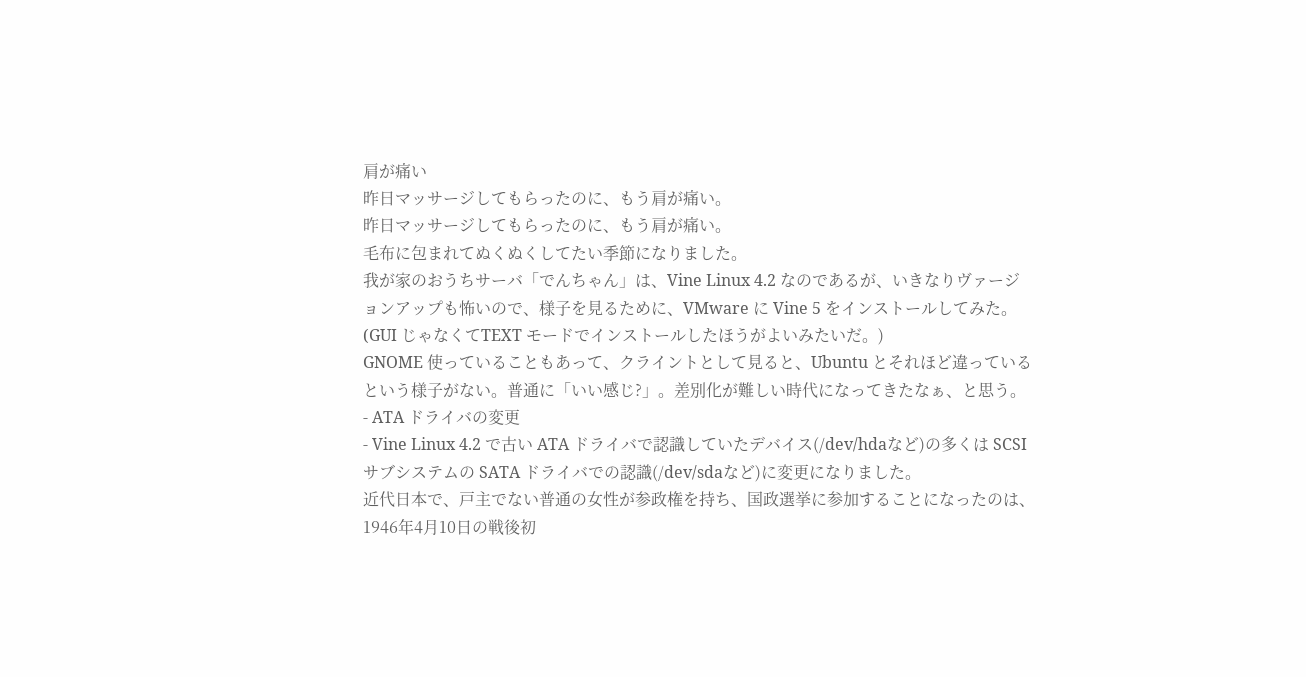肩が痛い
昨日マッサージしてもらったのに、もう肩が痛い。
昨日マッサージしてもらったのに、もう肩が痛い。
毛布に包まれてぬくぬくしてたい季節になりました。
我が家のおうちサーバ「でんちゃん」は、Vine Linux 4.2 なのであるが、いきなりヴァージョンアップも怖いので、様子を見るために、VMware に Vine 5 をインストールしてみた。(GUI じゃなくてTEXT モードでインストールしたほうがよいみたいだ。)
GNOME 使っていることもあって、クライントとして見ると、Ubuntu とそれほど違っているという様子がない。普通に「いい感じ?」。差別化が難しい時代になってきたなぁ、と思う。
- ATA ドライバの変更
- Vine Linux 4.2 で古い ATA ドライバで認識していたデバイス(/dev/hdaなど)の多くは SCSI サブシステムの SATA ドライバでの認識(/dev/sdaなど)に変更になりました。
近代日本で、戸主でない普通の女性が参政権を持ち、国政選挙に参加することになったのは、1946年4月10日の戦後初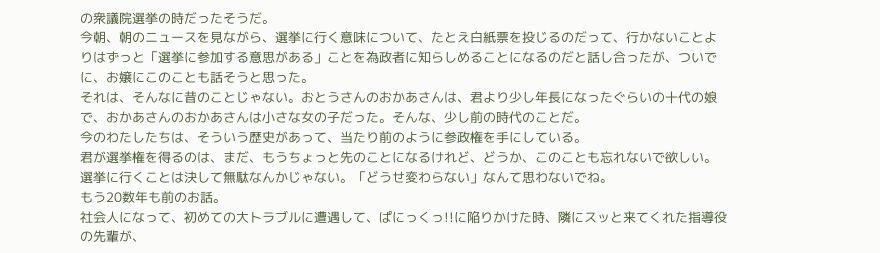の衆議院選挙の時だったそうだ。
今朝、朝のニュースを見ながら、選挙に行く意味について、たとえ白紙票を投じるのだって、行かないことよりはずっと「選挙に参加する意思がある」ことを為政者に知らしめることになるのだと話し合ったが、ついでに、お嬢にこのことも話そうと思った。
それは、そんなに昔のことじゃない。おとうさんのおかあさんは、君より少し年長になったぐらいの十代の娘で、おかあさんのおかあさんは小さな女の子だった。そんな、少し前の時代のことだ。
今のわたしたちは、そういう歴史があって、当たり前のように参政権を手にしている。
君が選挙権を得るのは、まだ、もうちょっと先のことになるけれど、どうか、このことも忘れないで欲しい。
選挙に行くことは決して無駄なんかじゃない。「どうせ変わらない」なんて思わないでね。
もう20数年も前のお話。
社会人になって、初めての大トラブルに遭遇して、ぱにっくっ!!に陥りかけた時、隣にスッと来てくれた指導役の先輩が、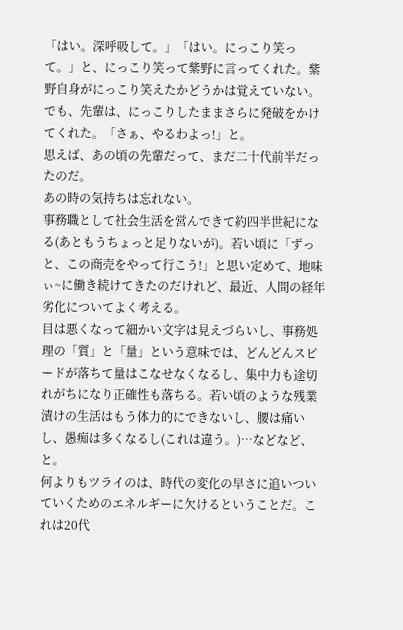「はい。深呼吸して。」「はい。にっこり笑って。」と、にっこり笑って紫野に言ってくれた。紫野自身がにっこり笑えたかどうかは覚えていない。でも、先輩は、にっこりしたままさらに発破をかけてくれた。「さぁ、やるわよっ!」と。
思えば、あの頃の先輩だって、まだ二十代前半だったのだ。
あの時の気持ちは忘れない。
事務職として社会生活を営んできて約四半世紀になる(あともうちょっと足りないが)。若い頃に「ずっと、この商売をやって行こう!」と思い定めて、地味ぃ~に働き続けてきたのだけれど、最近、人間の経年劣化についてよく考える。
目は悪くなって細かい文字は見えづらいし、事務処理の「質」と「量」という意味では、どんどんスピードが落ちて量はこなせなくなるし、集中力も途切れがちになり正確性も落ちる。若い頃のような残業漬けの生活はもう体力的にできないし、腰は痛いし、愚痴は多くなるし(これは違う。)…などなど、と。
何よりもツライのは、時代の変化の早さに追いついていくためのエネルギーに欠けるということだ。これは20代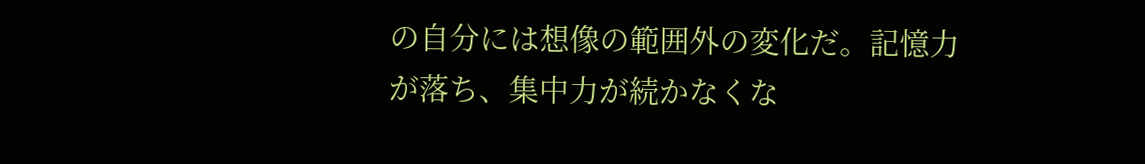の自分には想像の範囲外の変化だ。記憶力が落ち、集中力が続かなくな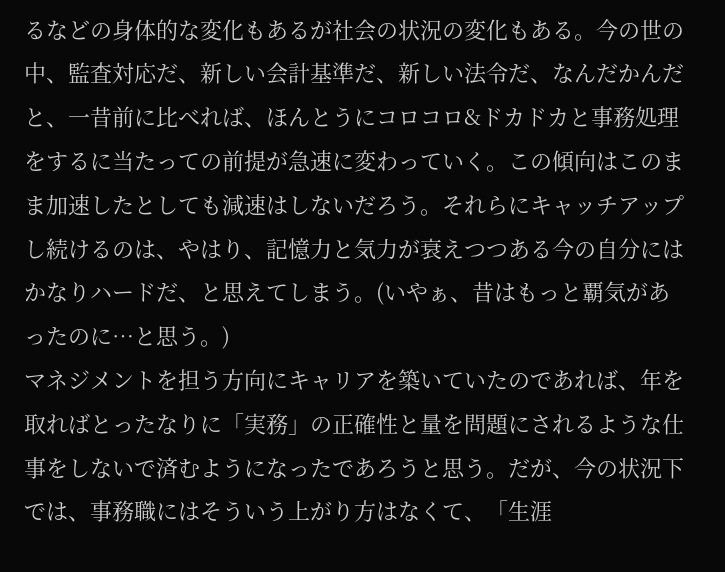るなどの身体的な変化もあるが社会の状況の変化もある。今の世の中、監査対応だ、新しい会計基準だ、新しい法令だ、なんだかんだと、一昔前に比べれば、ほんとうにコロコロ&ドカドカと事務処理をするに当たっての前提が急速に変わっていく。この傾向はこのまま加速したとしても減速はしないだろう。それらにキャッチアップし続けるのは、やはり、記憶力と気力が衰えつつある今の自分にはかなりハードだ、と思えてしまう。(いやぁ、昔はもっと覇気があったのに…と思う。)
マネジメントを担う方向にキャリアを築いていたのであれば、年を取ればとったなりに「実務」の正確性と量を問題にされるような仕事をしないで済むようになったであろうと思う。だが、今の状況下では、事務職にはそういう上がり方はなくて、「生涯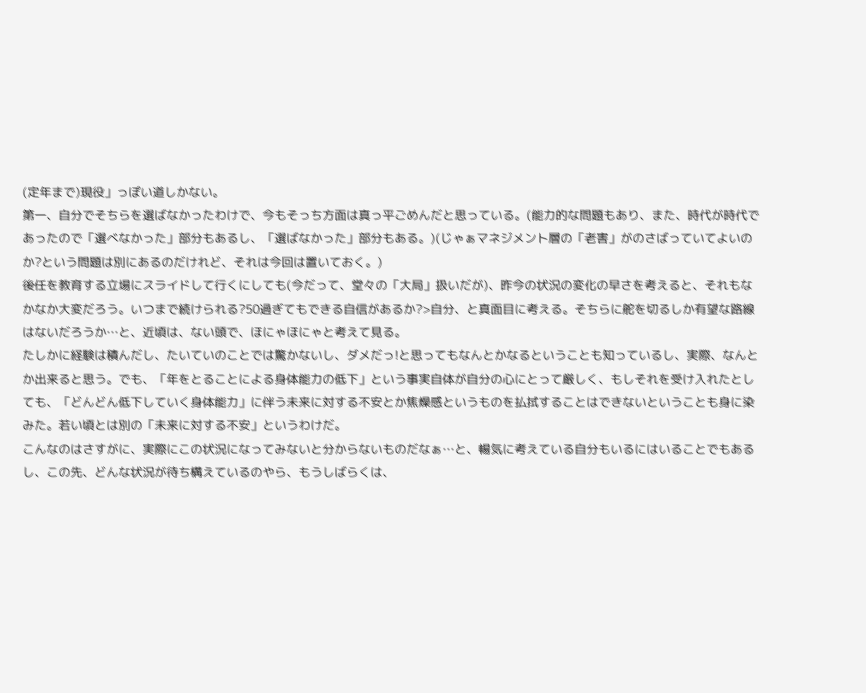(定年まで)現役」っぽい道しかない。
第一、自分でそちらを選ばなかったわけで、今もそっち方面は真っ平ごめんだと思っている。(能力的な問題もあり、また、時代が時代であったので「選べなかった」部分もあるし、「選ばなかった」部分もある。)(じゃぁマネジメント層の「老害」がのさばっていてよいのか?という問題は別にあるのだけれど、それは今回は置いておく。)
後任を教育する立場にスライドして行くにしても(今だって、堂々の「大局」扱いだが)、昨今の状況の変化の早さを考えると、それもなかなか大変だろう。いつまで続けられる?50過ぎてもできる自信があるか?>自分、と真面目に考える。そちらに舵を切るしか有望な路線はないだろうか…と、近頃は、ない頭で、ほにゃほにゃと考えて見る。
たしかに経験は積んだし、たいていのことでは驚かないし、ダメだっ!と思ってもなんとかなるということも知っているし、実際、なんとか出来ると思う。でも、「年をとることによる身体能力の低下」という事実自体が自分の心にとって厳しく、もしそれを受け入れたとしても、「どんどん低下していく身体能力」に伴う未来に対する不安とか焦燥感というものを払拭することはできないということも身に染みた。若い頃とは別の「未来に対する不安」というわけだ。
こんなのはさすがに、実際にこの状況になってみないと分からないものだなぁ…と、暢気に考えている自分もいるにはいることでもあるし、この先、どんな状況が待ち構えているのやら、もうしばらくは、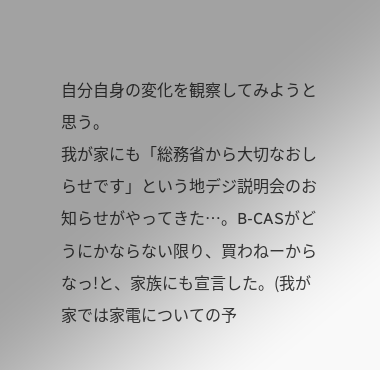自分自身の変化を観察してみようと思う。
我が家にも「総務省から大切なおしらせです」という地デジ説明会のお知らせがやってきた…。B-CASがどうにかならない限り、買わねーからなっ!と、家族にも宣言した。(我が家では家電についての予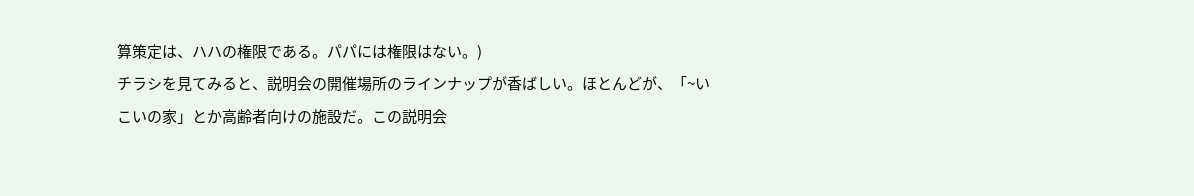算策定は、ハハの権限である。パパには権限はない。)
チラシを見てみると、説明会の開催場所のラインナップが香ばしい。ほとんどが、「~いこいの家」とか高齢者向けの施設だ。この説明会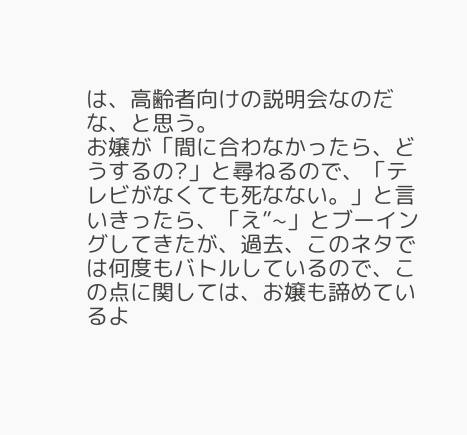は、高齢者向けの説明会なのだな、と思う。
お嬢が「間に合わなかったら、どうするの?」と尋ねるので、「テレビがなくても死なない。」と言いきったら、「え”~」とブーイングしてきたが、過去、このネタでは何度もバトルしているので、この点に関しては、お嬢も諦めているよ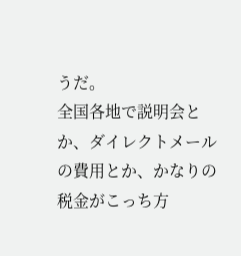うだ。
全国各地で説明会とか、ダイレクトメールの費用とか、かなりの税金がこっち方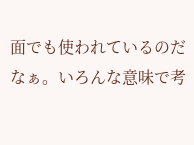面でも使われているのだなぁ。いろんな意味で考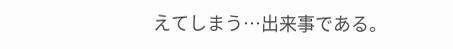えてしまう…出来事である。